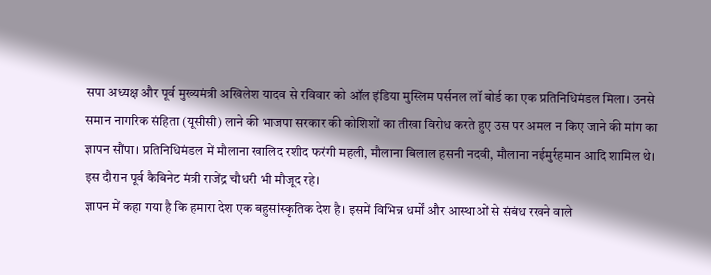सपा अध्यक्ष और पूर्व मुख्यमंत्री अखिलेश यादव से रविवार को ऑल इंडिया मुस्लिम पर्सनल लॉ बोर्ड का एक प्रतिनिधिमंडल मिला। उनसे समान नागरिक संहिता (यूसीसी) लाने की भाजपा सरकार की कोशिशों का तीखा विरोध करते हुए उस पर अमल न किए जाने की मांग का ज्ञापन सौंपा। प्रतिनिधिमंडल में मौलाना खालिद रशीद फरंगी महली, मौलाना बिलाल हसनी नदवी, मौलाना नईमुर्रहमान आदि शामिल थे। इस दौरान पूर्व कैबिनेट मंत्री राजेंद्र चौधरी भी मौजूद रहे।
ज्ञापन में कहा गया है कि हमारा देश एक बहुसांस्कृतिक देश है। इसमें विभिन्न धर्मों और आस्थाओं से संबंध रखने वाले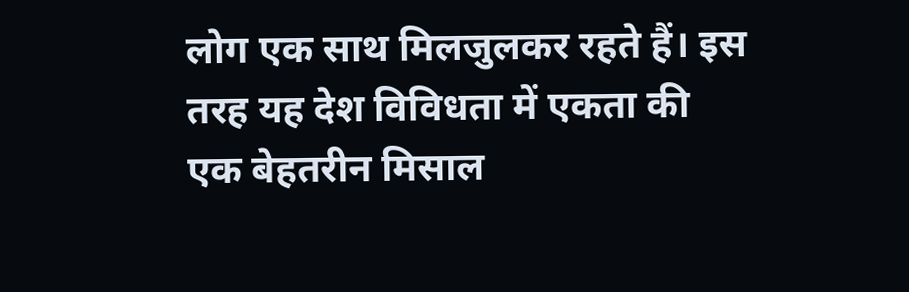लोग एक साथ मिलजुलकर रहते हैं। इस तरह यह देश विविधता में एकता की एक बेहतरीन मिसाल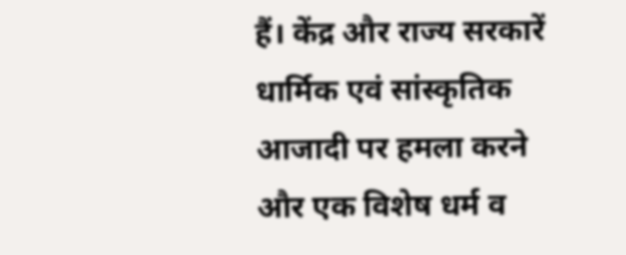हैं। केंद्र और राज्य सरकारें धार्मिक एवं सांस्कृतिक आजादी पर हमला करने और एक विशेष धर्म व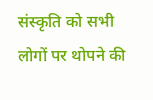संस्कृति को सभी लोगों पर थोपने की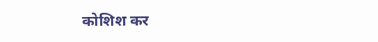कोशिश कर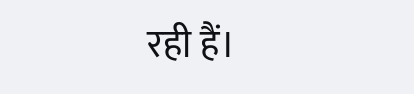रही हैं।